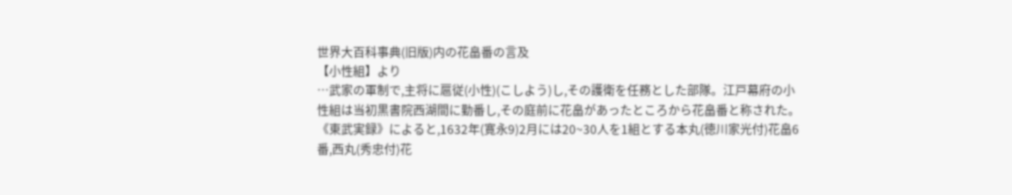世界大百科事典(旧版)内の花畠番の言及
【小性組】より
…武家の軍制で,主将に扈従(小性)(こしよう)し,その護衛を任務とした部隊。江戸幕府の小性組は当初黒書院西湖間に勤番し,その庭前に花畠があったところから花畠番と称された。《東武実録》によると,1632年(寛永9)2月には20~30人を1組とする本丸(徳川家光付)花畠6番,西丸(秀忠付)花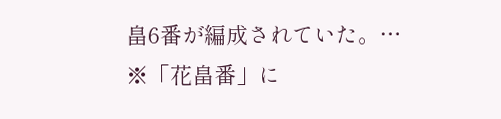畠6番が編成されていた。…
※「花畠番」に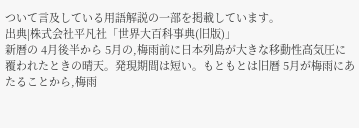ついて言及している用語解説の一部を掲載しています。
出典|株式会社平凡社「世界大百科事典(旧版)」
新暦の 4月後半から 5月の,梅雨前に日本列島が大きな移動性高気圧に覆われたときの晴天。発現期間は短い。もともとは旧暦 5月が梅雨にあたることから,梅雨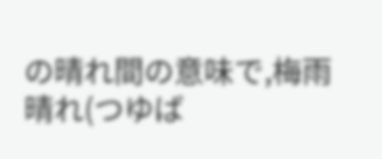の晴れ間の意味で,梅雨晴れ(つゆば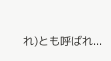れ)とも呼ばれ...